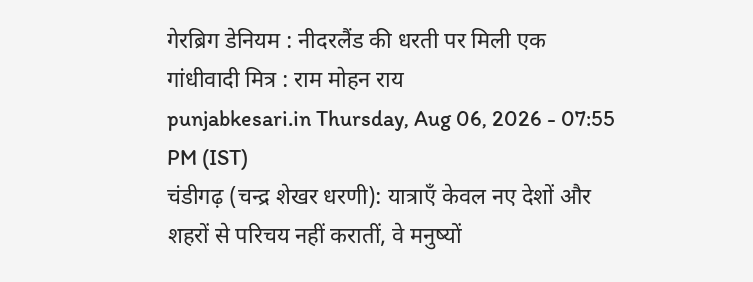गेरब्रिग डेनियम : नीदरलैंड की धरती पर मिली एक गांधीवादी मित्र : राम मोहन राय
punjabkesari.in Thursday, Aug 06, 2026 - 07:55 PM (IST)
चंडीगढ़ (चन्द्र शेखर धरणी): यात्राएँ केवल नए देशों और शहरों से परिचय नहीं करातीं, वे मनुष्यों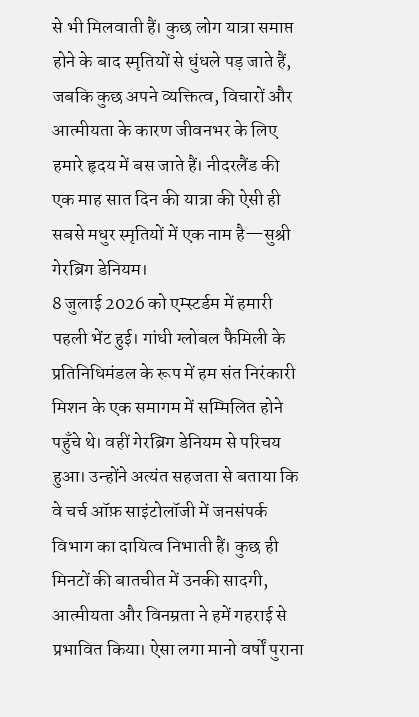से भी मिलवाती हैं। कुछ लोग यात्रा समाप्त होने के बाद स्मृतियों से धुंधले पड़ जाते हैं, जबकि कुछ अपने व्यक्तित्व, विचारों और आत्मीयता के कारण जीवनभर के लिए हमारे हृदय में बस जाते हैं। नीदरलैंड की एक माह सात दिन की यात्रा की ऐसी ही सबसे मधुर स्मृतियों में एक नाम है—सुश्री गेरब्रिग डेनियम।
8 जुलाई 2026 को एम्स्टर्डम में हमारी पहली भेंट हुई। गांधी ग्लोबल फैमिली के प्रतिनिधिमंडल के रूप में हम संत निरंकारी मिशन के एक समागम में सम्मिलित होने पहुँचे थे। वहीं गेरब्रिग डेनियम से परिचय हुआ। उन्होंने अत्यंत सहजता से बताया कि वे चर्च ऑफ़ साइंटोलॉजी में जनसंपर्क विभाग का दायित्व निभाती हैं। कुछ ही मिनटों की बातचीत में उनकी सादगी, आत्मीयता और विनम्रता ने हमें गहराई से प्रभावित किया। ऐसा लगा मानो वर्षों पुराना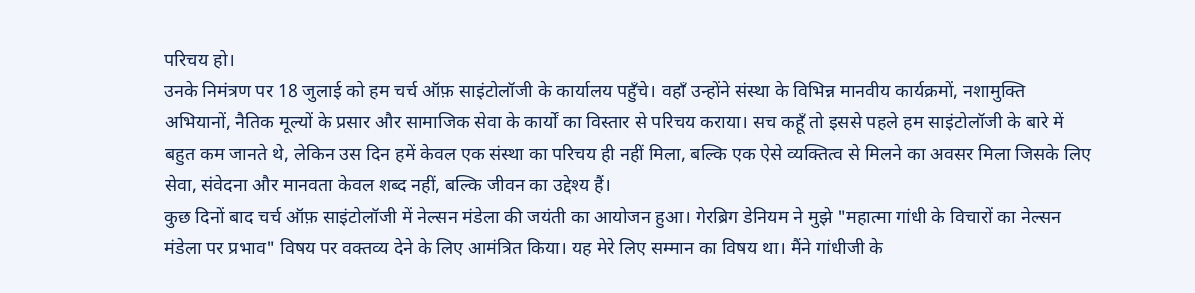परिचय हो।
उनके निमंत्रण पर 18 जुलाई को हम चर्च ऑफ़ साइंटोलॉजी के कार्यालय पहुँचे। वहाँ उन्होंने संस्था के विभिन्न मानवीय कार्यक्रमों, नशामुक्ति अभियानों, नैतिक मूल्यों के प्रसार और सामाजिक सेवा के कार्यों का विस्तार से परिचय कराया। सच कहूँ तो इससे पहले हम साइंटोलॉजी के बारे में बहुत कम जानते थे, लेकिन उस दिन हमें केवल एक संस्था का परिचय ही नहीं मिला, बल्कि एक ऐसे व्यक्तित्व से मिलने का अवसर मिला जिसके लिए सेवा, संवेदना और मानवता केवल शब्द नहीं, बल्कि जीवन का उद्देश्य हैं।
कुछ दिनों बाद चर्च ऑफ़ साइंटोलॉजी में नेल्सन मंडेला की जयंती का आयोजन हुआ। गेरब्रिग डेनियम ने मुझे "महात्मा गांधी के विचारों का नेल्सन मंडेला पर प्रभाव" विषय पर वक्तव्य देने के लिए आमंत्रित किया। यह मेरे लिए सम्मान का विषय था। मैंने गांधीजी के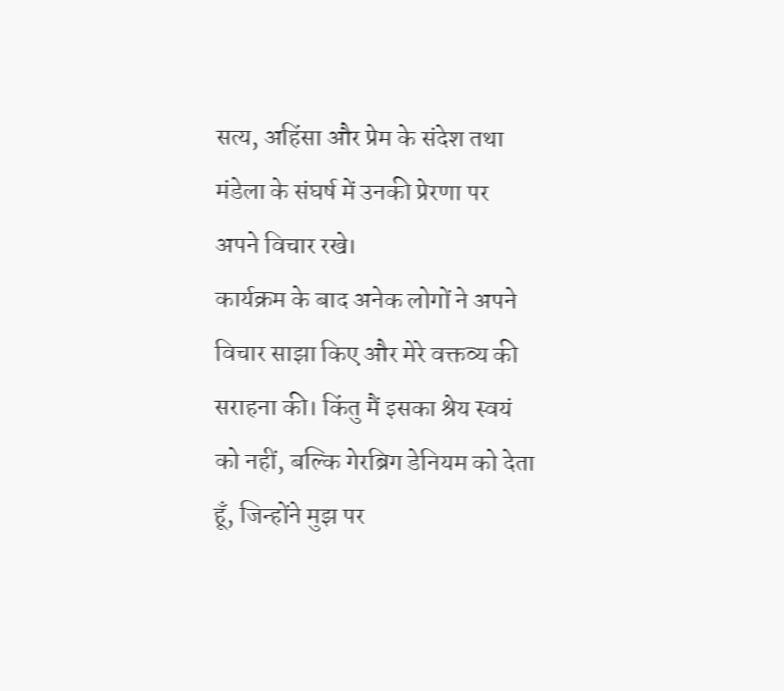सत्य, अहिंसा और प्रेम के संदेश तथा मंडेला के संघर्ष में उनकी प्रेरणा पर अपने विचार रखे।
कार्यक्रम के बाद अनेक लोगों ने अपने विचार साझा किए और मेरे वक्तव्य की सराहना की। किंतु मैं इसका श्रेय स्वयं को नहीं, बल्कि गेरब्रिग डेनियम को देता हूँ, जिन्होंने मुझ पर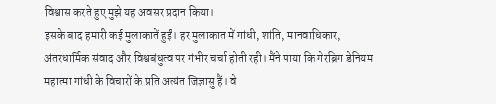विश्वास करते हुए मुझे यह अवसर प्रदान किया।
इसके बाद हमारी कई मुलाकातें हुईं। हर मुलाकात में गांधी, शांति, मानवाधिकार, अंतरधार्मिक संवाद और विश्वबंधुत्व पर गंभीर चर्चा होती रही। मैंने पाया कि गेरब्रिग डेनियम महात्मा गांधी के विचारों के प्रति अत्यंत जिज्ञासु हैं। वे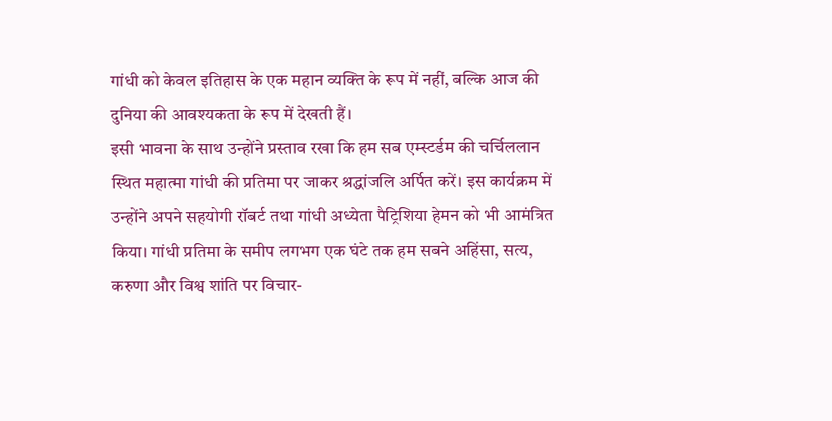गांधी को केवल इतिहास के एक महान व्यक्ति के रूप में नहीं, बल्कि आज की दुनिया की आवश्यकता के रूप में देखती हैं।
इसी भावना के साथ उन्होंने प्रस्ताव रखा कि हम सब एम्स्टर्डम की चर्चिललान स्थित महात्मा गांधी की प्रतिमा पर जाकर श्रद्धांजलि अर्पित करें। इस कार्यक्रम में उन्होंने अपने सहयोगी रॉबर्ट तथा गांधी अध्येता पैट्रिशिया हेमन को भी आमंत्रित किया। गांधी प्रतिमा के समीप लगभग एक घंटे तक हम सबने अहिंसा, सत्य, करुणा और विश्व शांति पर विचार-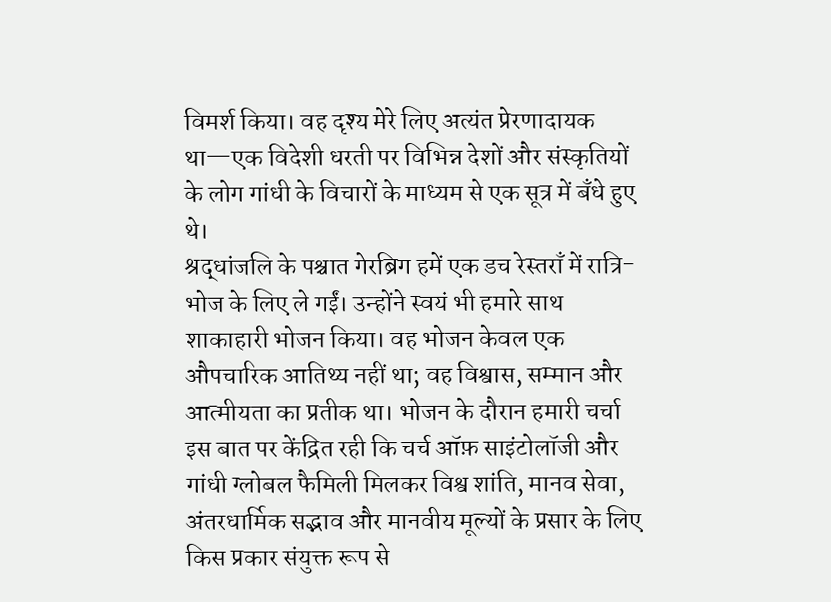विमर्श किया। वह दृश्य मेरे लिए अत्यंत प्रेरणादायक था—एक विदेशी धरती पर विभिन्न देशों और संस्कृतियों के लोग गांधी के विचारों के माध्यम से एक सूत्र में बँधे हुए थे।
श्रद्धांजलि के पश्चात गेरब्रिग हमें एक डच रेस्तराँ में रात्रि-भोज के लिए ले गईं। उन्होंने स्वयं भी हमारे साथ शाकाहारी भोजन किया। वह भोजन केवल एक औपचारिक आतिथ्य नहीं था; वह विश्वास, सम्मान और आत्मीयता का प्रतीक था। भोजन के दौरान हमारी चर्चा इस बात पर केंद्रित रही कि चर्च ऑफ़ साइंटोलॉजी और गांधी ग्लोबल फैमिली मिलकर विश्व शांति, मानव सेवा, अंतरधार्मिक सद्भाव और मानवीय मूल्यों के प्रसार के लिए किस प्रकार संयुक्त रूप से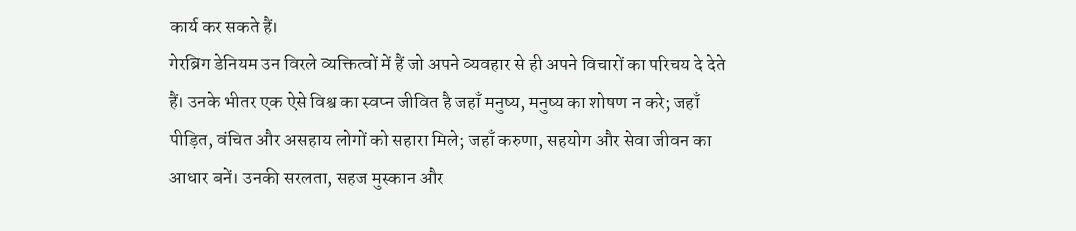कार्य कर सकते हैं।
गेरब्रिग डेनियम उन विरले व्यक्तित्वों में हैं जो अपने व्यवहार से ही अपने विचारों का परिचय दे देते हैं। उनके भीतर एक ऐसे विश्व का स्वप्न जीवित है जहाँ मनुष्य, मनुष्य का शोषण न करे; जहाँ पीड़ित, वंचित और असहाय लोगों को सहारा मिले; जहाँ करुणा, सहयोग और सेवा जीवन का आधार बनें। उनकी सरलता, सहज मुस्कान और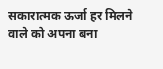सकारात्मक ऊर्जा हर मिलने वाले को अपना बना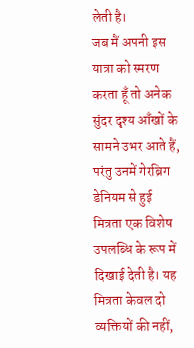लेती है।
जब मैं अपनी इस यात्रा को स्मरण करता हूँ तो अनेक सुंदर दृश्य आँखों के सामने उभर आते हैं, परंतु उनमें गेरब्रिग डेनियम से हुई मित्रता एक विशेष उपलब्धि के रूप में दिखाई देती है। यह मित्रता केवल दो व्यक्तियों की नहीं,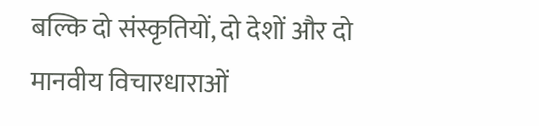बल्कि दो संस्कृतियों, दो देशों और दो मानवीय विचारधाराओं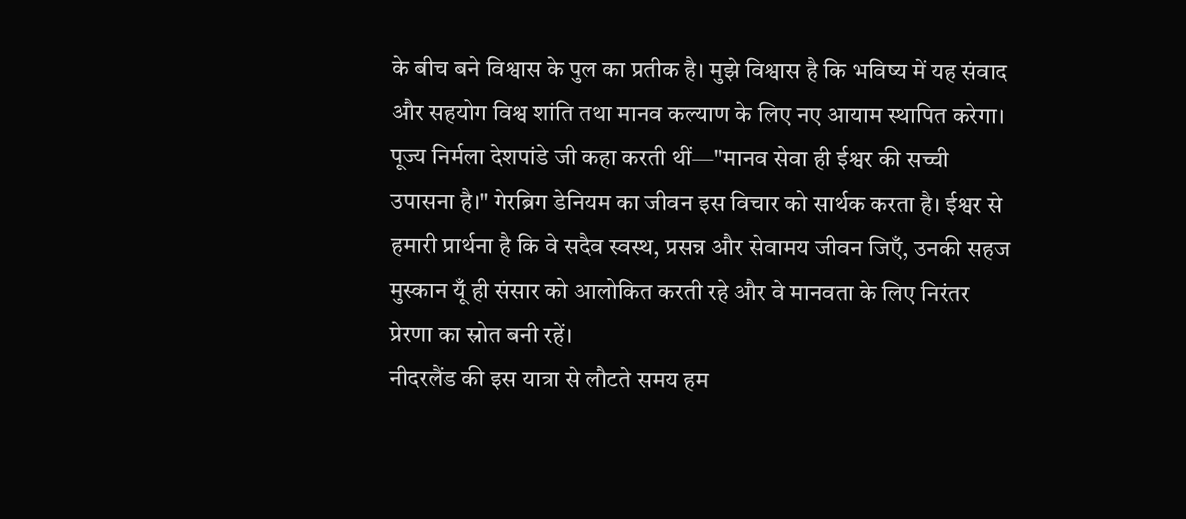के बीच बने विश्वास के पुल का प्रतीक है। मुझे विश्वास है कि भविष्य में यह संवाद और सहयोग विश्व शांति तथा मानव कल्याण के लिए नए आयाम स्थापित करेगा।
पूज्य निर्मला देशपांडे जी कहा करती थीं—"मानव सेवा ही ईश्वर की सच्ची उपासना है।" गेरब्रिग डेनियम का जीवन इस विचार को सार्थक करता है। ईश्वर से हमारी प्रार्थना है कि वे सदैव स्वस्थ, प्रसन्न और सेवामय जीवन जिएँ, उनकी सहज मुस्कान यूँ ही संसार को आलोकित करती रहे और वे मानवता के लिए निरंतर प्रेरणा का स्रोत बनी रहें।
नीदरलैंड की इस यात्रा से लौटते समय हम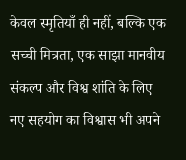केवल स्मृतियाँ ही नहीं, बल्कि एक सच्ची मित्रता, एक साझा मानवीय संकल्प और विश्व शांति के लिए नए सहयोग का विश्वास भी अपने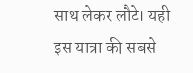साथ लेकर लौटे। यही इस यात्रा की सबसे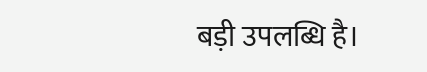बड़ी उपलब्धि है।